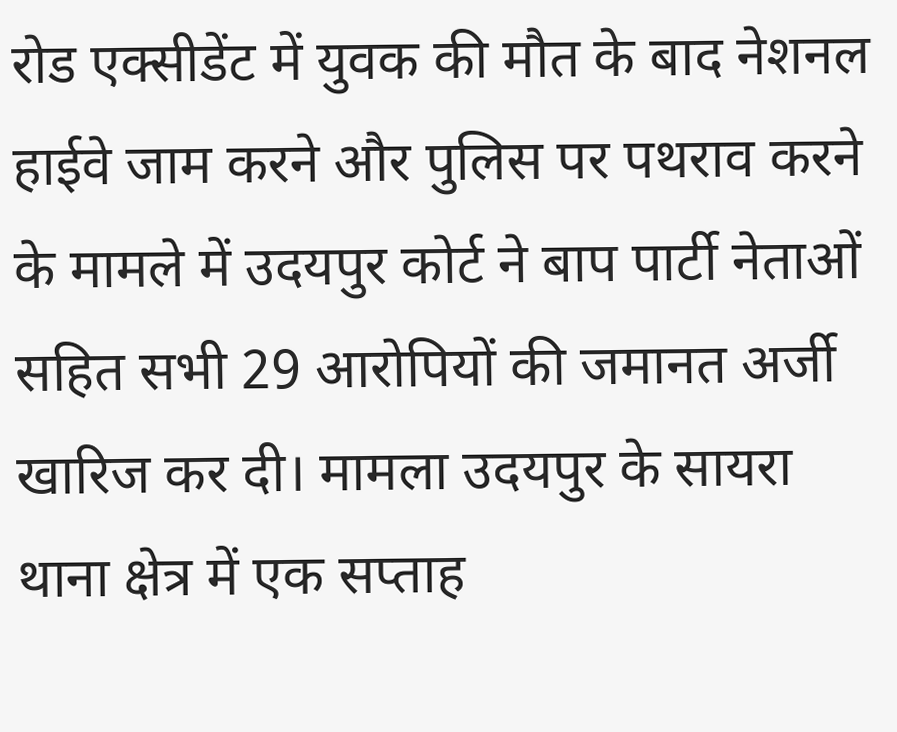रोड एक्सीडेंट में युवक की मौत के बाद नेशनल हाईवे जाम करने और पुलिस पर पथराव करने के मामले में उदयपुर कोर्ट ने बाप पार्टी नेताओं सहित सभी 29 आरोपियों की जमानत अर्जी खारिज कर दी। मामला उदयपुर के सायरा थाना क्षेत्र में एक सप्ताह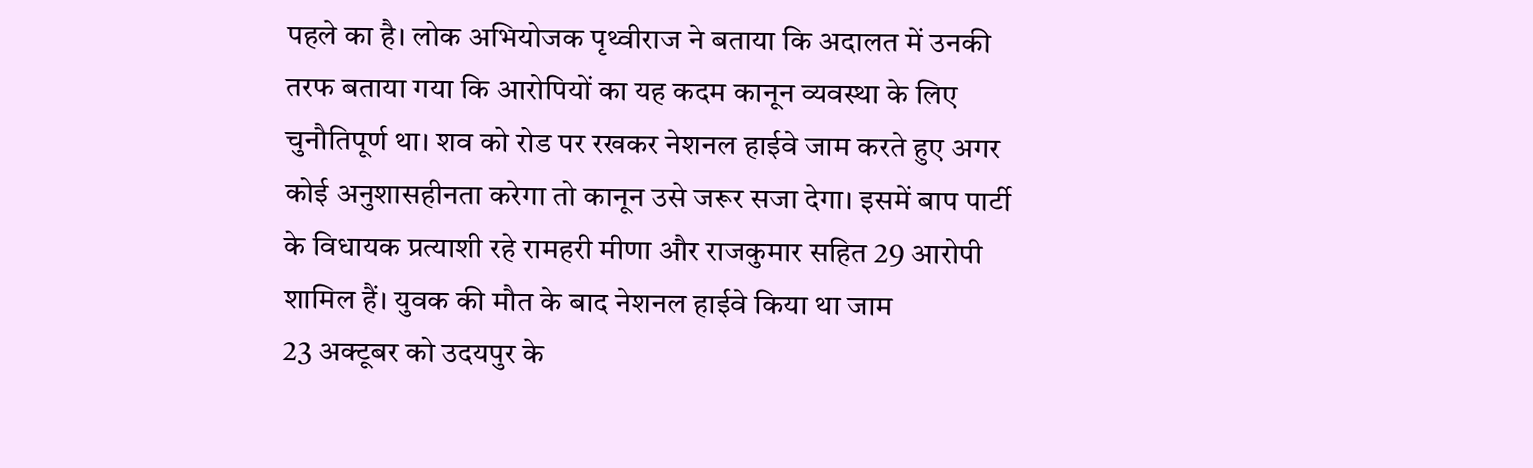पहले का है। लोक अभियोजक पृथ्वीराज ने बताया कि अदालत में उनकी तरफ बताया गया कि आरोपियों का यह कदम कानून व्यवस्था के लिए चुनौतिपूर्ण था। शव को रोड पर रखकर नेशनल हाईवे जाम करते हुए अगर कोई अनुशासहीनता करेगा तो कानून उसे जरूर सजा देगा। इसमें बाप पार्टी के विधायक प्रत्याशी रहे रामहरी मीणा और राजकुमार सहित 29 आरोपी शामिल हैं। युवक की मौत के बाद नेशनल हाईवे किया था जाम
23 अक्टूबर को उदयपुर के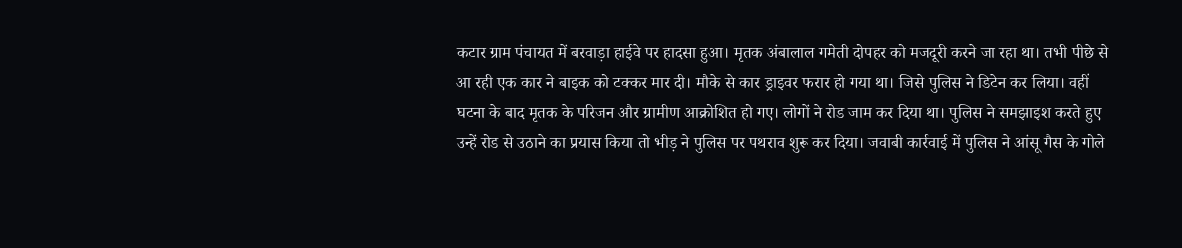कटार ग्राम पंचायत में बरवाड़ा हाईवे पर हादसा हुआ। मृतक अंबालाल गमेती दोपहर को मजदूरी करने जा रहा था। तभी पीछे से आ रही एक कार ने बाइक को टक्कर मार दी। मौके से कार ड्राइवर फरार हो गया था। जिसे पुलिस ने डिटेन कर लिया। वहीं घटना के बाद मृतक के परिजन और ग्रामीण आक्रोशित हो गए। लोगों ने रोड जाम कर दिया था। पुलिस ने समझाइश करते हुए उन्हें रोड से उठाने का प्रयास किया तो भीड़ ने पुलिस पर पथराव शुरू कर दिया। जवाबी कार्रवाई में पुलिस ने आंसू गैस के गोले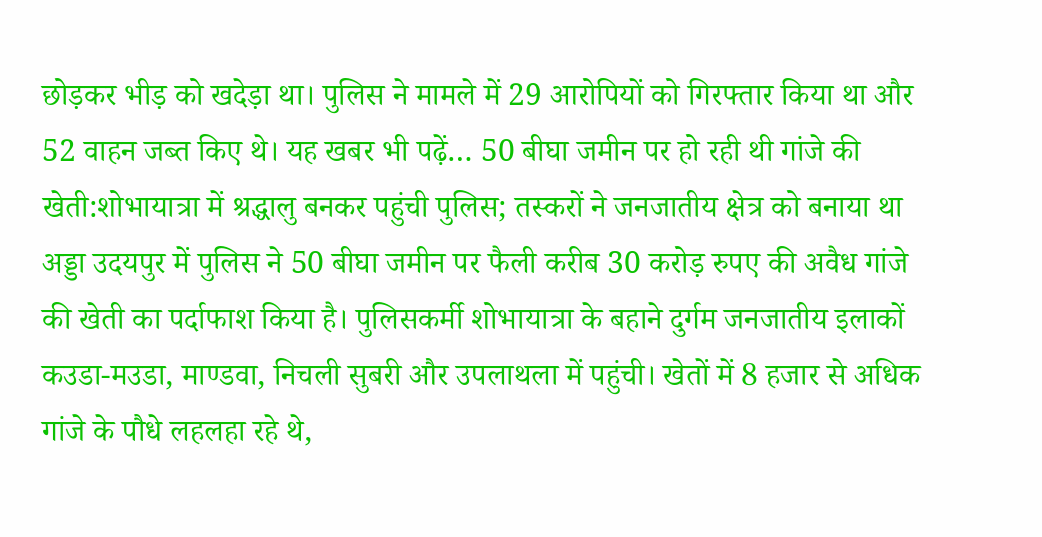छोड़कर भीड़ को खदेड़ा था। पुलिस ने मामले में 29 आरोपियों को गिरफ्तार किया था और 52 वाहन जब्त किए थे। यह खबर भी पढ़ें… 50 बीघा जमीन पर हो रही थी गांजे की खेती:शोभायात्रा में श्रद्धालु बनकर पहुंची पुलिस; तस्करों ने जनजातीय क्षेत्र को बनाया था अड्डा उदयपुर में पुलिस ने 50 बीघा जमीन पर फैली करीब 30 करोड़ रुपए की अवैध गांजे की खेती का पर्दाफाश किया है। पुलिसकर्मी शोभायात्रा के बहाने दुर्गम जनजातीय इलाकों कउडा-मउडा, माण्डवा, निचली सुबरी और उपलाथला में पहुंची। खेतों में 8 हजार से अधिक गांजे के पौधे लहलहा रहे थे,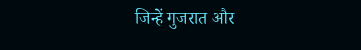जिन्हें गुजरात और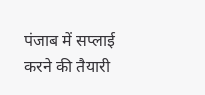पंजाब में सप्लाई करने की तैयारी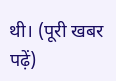थी। (पूरी खबर पढ़ें)